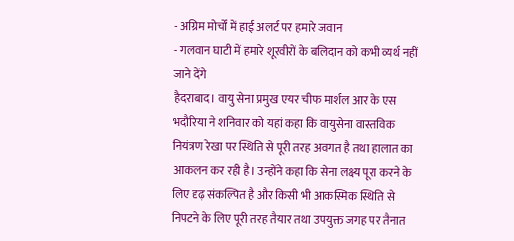- अग्रिम मोर्चों में हाई अलर्ट पर हमारे जवान
- गलवान घाटी में हमारे शूरवीरों के बलिदान को कभी व्यर्थ नहीं जाने देंगे
हैदराबाद। वायु सेना प्रमुख एयर चीफ मार्शल आर के एस भदौरिया ने शनिवार को यहां कहा कि वायुसेना वास्तविक नियंत्रण रेखा पर स्थिति से पूरी तरह अवगत है तथा हालात का आकलन कर रही है। उन्होंने कहा कि सेना लक्ष्य पूरा करने के लिए दृढ़ संकल्पित है और किसी भी आकस्मिक स्थिति से निपटने के लिए पूरी तरह तैयार तथा उपयुक्त जगह पर तैनात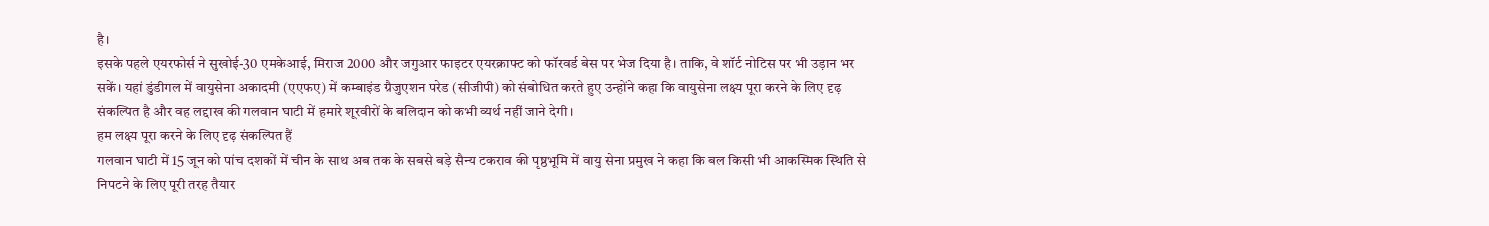है।
इसके पहले एयरफोर्स ने सुखोई-30 एमकेआई, मिराज 2000 और जगुआर फाइटर एयरक्राफ्ट को फॉरवर्ड बेस पर भेज दिया है। ताकि, वे शॉर्ट नोटिस पर भी उड़ान भर सकें। यहां डुंडीगल में वायुसेना अकादमी (एएफए) में कम्बाइंड ग्रैजुएशन परेड (सीजीपी) को संबोधित करते हुए उन्होंने कहा कि वायुसेना लक्ष्य पूरा करने के लिए दृढ़ संकल्पित है और वह लद्दाख की गलवान घाटी में हमारे शूरवीरों के बलिदान को कभी व्यर्थ नहीं जाने देगी।
हम लक्ष्य पूरा करने के लिए दृढ़ संकल्पित हैं
गलवान घाटी में 15 जून को पांच दशकों में चीन के साथ अब तक के सबसे बड़े सैन्य टकराव की पृष्ठभूमि में वायु सेना प्रमुख ने कहा कि बल किसी भी आकस्मिक स्थिति से निपटने के लिए पूरी तरह तैयार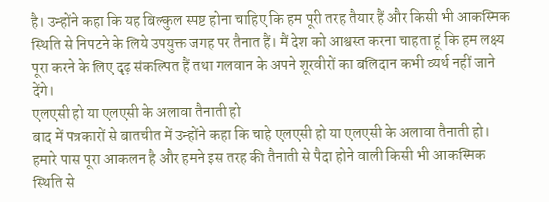है। उन्होंने कहा कि यह बिल्कुल स्पष्ट होना चाहिए कि हम पूरी तरह तैयार हैं और किसी भी आकस्मिक स्थिति से निपटने के लिये उपयुक्त जगह पर तैनात हैं। मैं देश को आश्वस्त करना चाहता हूं कि हम लक्ष्य पूरा करने के लिए दृढ़ संकल्पित हैं तथा गलवान के अपने शूरवीरों का बलिदान कभी व्यर्थ नहीं जाने देंगे।
एलएसी हो या एलएसी के अलावा तैनाती हो
बाद में पत्रकारों से बातचीत में उन्होंने कहा कि चाहे एलएसी हो या एलएसी के अलावा तैनाती हो। हमारे पास पूरा आकलन है और हमने इस तरह की तैनाती से पैदा होने वाली किसी भी आकस्मिक स्थिति से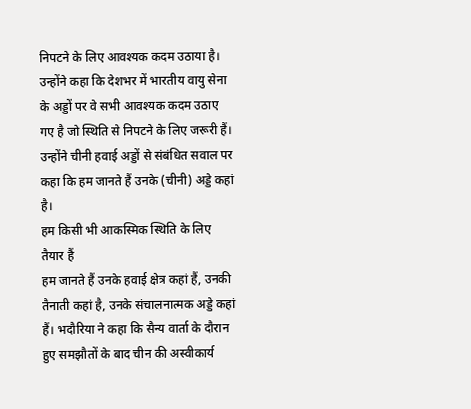निपटने के लिए आवश्यक कदम उठाया है। उन्होंने कहा कि देशभर में भारतीय वायु सेना के अड्डों पर वे सभी आवश्यक कदम उठाए गए है जो स्थिति से निपटने के लिए जरूरी हैं। उन्होंने चीनी हवाई अड्डों से संबंधित सवाल पर कहा कि हम जानते हैं उनके (चीनी) अड्डे कहां है।
हम किसी भी आकस्मिक स्थिति के लिए तैयार हैं
हम जानते हैं उनके हवाई क्षेत्र कहां हैं, उनकी तैनाती कहां है, उनके संचालनात्मक अड्डे कहां हैं। भदौरिया ने कहा कि सैन्य वार्ता के दौरान हुए समझौतों के बाद चीन की अस्वीकार्य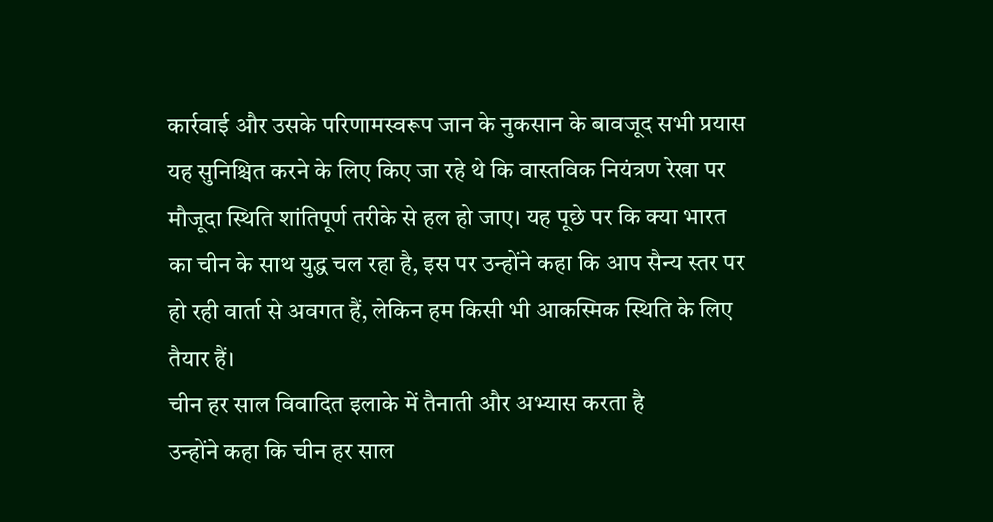कार्रवाई और उसके परिणामस्वरूप जान के नुकसान के बावजूद सभी प्रयास यह सुनिश्चित करने के लिए किए जा रहे थे कि वास्तविक नियंत्रण रेखा पर मौजूदा स्थिति शांतिपूर्ण तरीके से हल हो जाए। यह पूछे पर कि क्या भारत का चीन के साथ युद्ध चल रहा है, इस पर उन्होंने कहा कि आप सैन्य स्तर पर हो रही वार्ता से अवगत हैं, लेकिन हम किसी भी आकस्मिक स्थिति के लिए तैयार हैं।
चीन हर साल विवादित इलाके में तैनाती और अभ्यास करता है
उन्होंने कहा कि चीन हर साल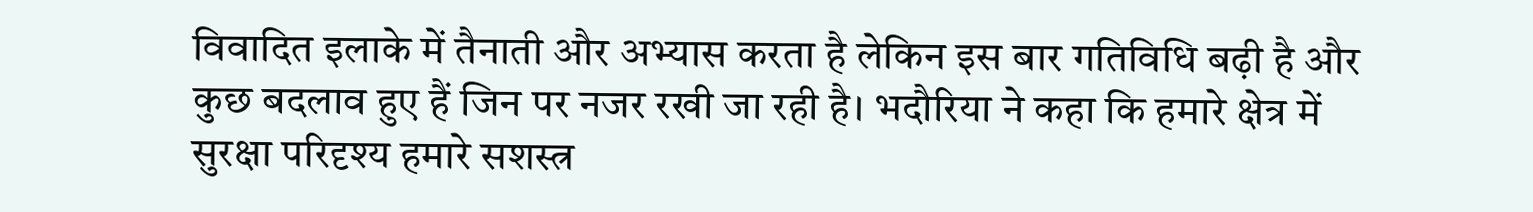विवादित इलाके में तैनाती और अभ्यास करता है लेकिन इस बार गतिविधि बढ़ी है और कुछ बदलाव हुए हैं जिन पर नजर रखी जा रही है। भदौरिया ने कहा कि हमारे क्षेत्र में सुरक्षा परिदृश्य हमारे सशस्त्र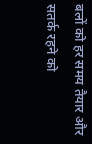बलों को हर समय तैयार और सतर्क रहने को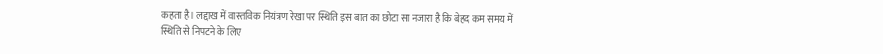कहता है। लद्दाख में वास्तविक नियंत्रण रेखा पर स्थिति इस बात का छोटा सा नजारा है कि बेहद कम समय में स्थिति से निपटने के लिए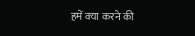हमें क्या करने की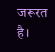जरूरत है।